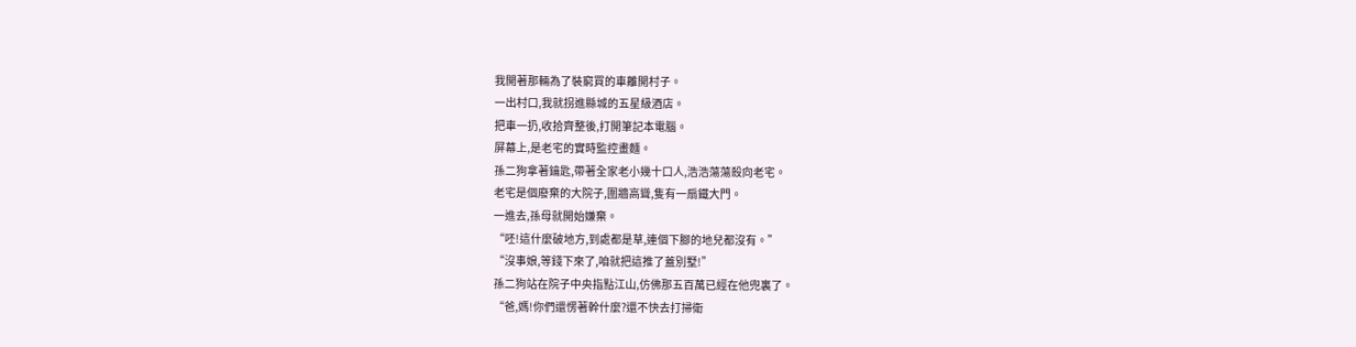我開著那輛為了裝窮買的車離開村子。
一出村口,我就拐進縣城的五星級酒店。
把車一扔,收拾齊整後,打開筆記本電腦。
屏幕上,是老宅的實時監控畫麵。
孫二狗拿著鑰匙,帶著全家老小幾十口人,浩浩蕩蕩殺向老宅。
老宅是個廢棄的大院子,圍牆高聳,隻有一扇鐵大門。
一進去,孫母就開始嫌棄。
“呸!這什麼破地方,到處都是草,連個下腳的地兒都沒有。”
“沒事娘,等錢下來了,咱就把這推了蓋別墅!”
孫二狗站在院子中央指點江山,仿佛那五百萬已經在他兜裏了。
“爸,媽!你們還愣著幹什麼?還不快去打掃衛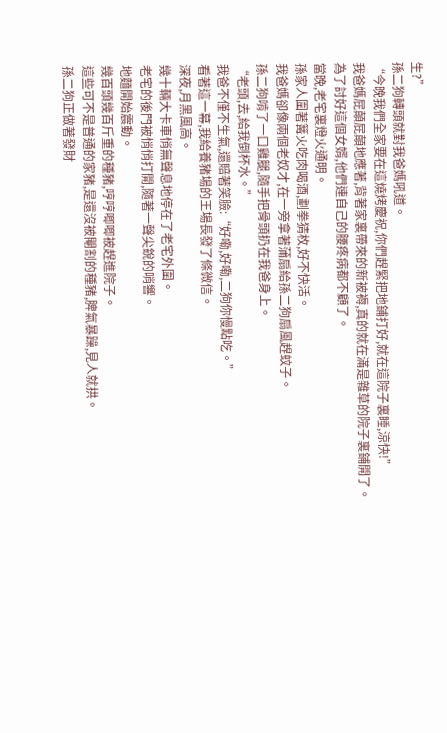生?”
孫二狗轉頭就對我爸媽吼道。
“今晚我們全家要在這燒烤慶祝,你們趕緊把地鋪打好,就在這院子裏睡,涼快!”
我爸媽屁顛屁顛地應著,背著家裏帶來的新被褥,真的就在滿是雜草的院子裏鋪開了。
為了討好這個女婿,他們連自己的腰疼病都不顧了。
當晚,老宅裏燈火通明。
孫家人圍著篝火吃肉喝酒,劃拳猜枚,好不快活。
我爸媽卻像兩個老奴才,在一旁拿著蒲扇給孫二狗扇風趕蚊子。
孫二狗啃了一口雞腿,隨手把骨頭扔在我爸身上。
“老頭,去,給我倒杯水。”
我爸不僅不生氣,還賠著笑臉:“好嘞,好嘞,二狗你慢點吃。”
看著這一幕,我給養豬場的王場長發了條微信。
深夜,月黑風高。
幾十輛大卡車悄無聲息地停在了老宅外圍。
老宅的後門被悄悄打開,隨著一聲尖銳的哨響。
地麵開始震動。
幾百頭幾百斤重的種豬,哼哼唧唧被趕進院子。
這些可不是普通的家豬,是還沒被閹割的種豬,脾氣暴躁,見人就拱。
孫二狗正做著發財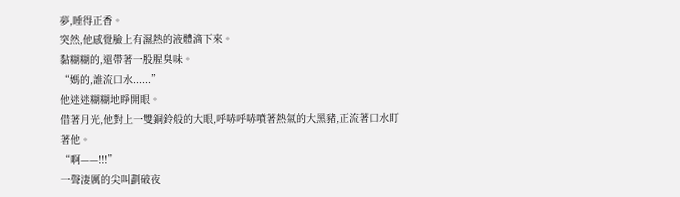夢,睡得正香。
突然,他感覺臉上有濕熱的液體滴下來。
黏糊糊的,還帶著一股腥臭味。
“媽的,誰流口水......”
他迷迷糊糊地睜開眼。
借著月光,他對上一雙銅鈴般的大眼,呼哧呼哧噴著熱氣的大黑豬,正流著口水盯著他。
“啊——!!!”
一聲淒厲的尖叫劃破夜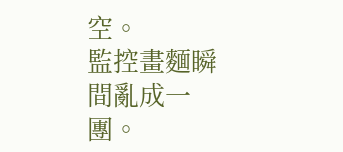空。
監控畫麵瞬間亂成一團。